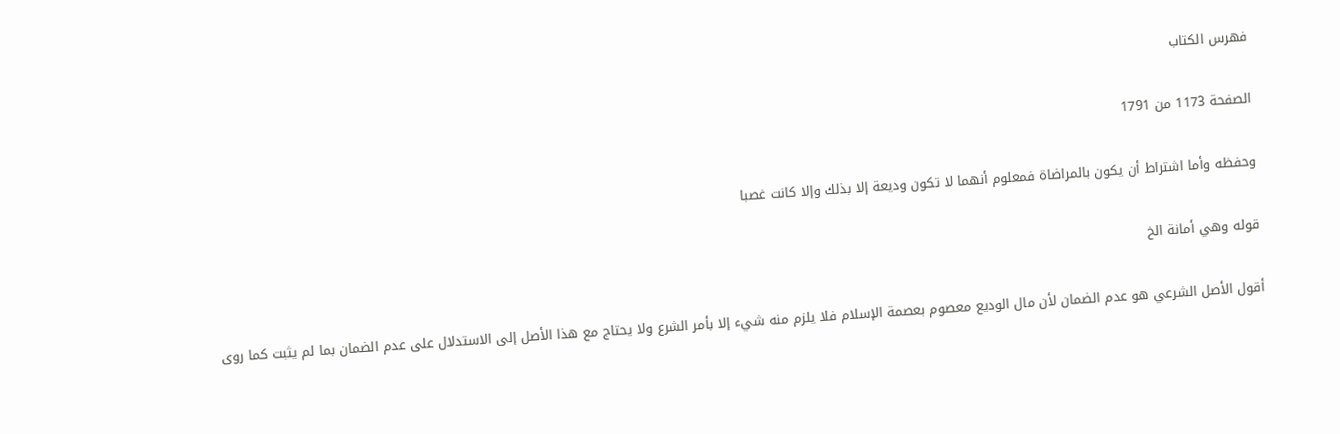فهرس الكتاب

الصفحة 1173 من 1791

وحفظه وأما اشتراط أن يكون بالمراضاة فمعلوم أنهما لا تكون وديعة إلا بذلك وإلا كانت غصبا

قوله وهي أمانة الخ

أقول الأصل الشرعي هو عدم الضمان لأن مال الوديع معصوم بعصمة الإسلام فلا يلزم منه شيء إلا بأمر الشرع ولا يحتاج مع هذا الأصل إلى الاستدلال على عدم الضمان بما لم يثبت كما روى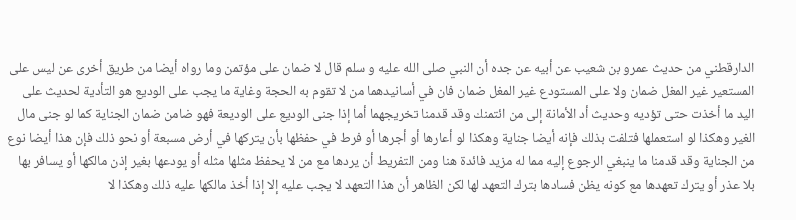الدارقطني من حديث عمرو بن شعيب عن أبيه عن جده أن النبي صلى الله عليه و سلم قال لا ضمان على مؤتمن وما رواه أيضا من طريق أخرى عن ليس على المستعير غير المغل ضمان ولا على المستودع غير المغل ضمان فان في أسانيدهما من لا تقوم به الحجة وغاية ما يجب على الوديع هو التأدية لحديث على اليد ما أخذت حتى تؤديه وحديث أد الأمانة إلى من ائتمنك وقد قدمنا تخريجهما أما إذا جنى الوديع على الوديعة فهو ضامن ضمان الجناية كما لو جنى مال الغير وهكذا لو استعملها فتلفت بذلك فإنه أيضا جناية وهكذا لو أعارها أو أجرها أو فرط في حفظها بأن يتركها في أرض مسبعة أو نحو ذلك فإن هذا أيضا نوع من الجناية وقد قدمنا ما ينبغي الرجوع إليه مما له مزيد فائدة هنا ومن التفريط أن يردها مع من لا يحفظ مثلها مثله أو يودعها بغير إذن مالكها أو يسافر بها بلا عذر أو يترك تعهدها مع كونه يظن فسادها بترك التعهد لها لكن الظاهر أن هذا التعهد لا يجب عليه إلا إذا أخذ مالكها عليه ذلك وهكذا لا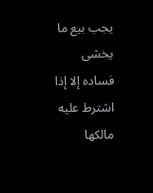يجب بيع ما يخشى فساده إلا إذا اشترط عليه مالكها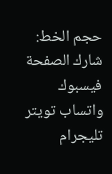حجم الخط:
شارك الصفحة
فيسبوك واتساب تويتر تليجرام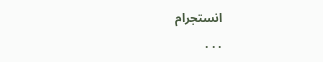انستجرام
. . .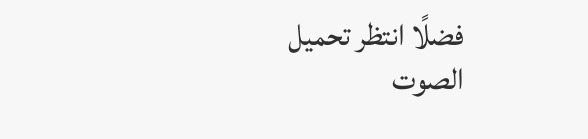فضلًا انتظر تحميل الصوت